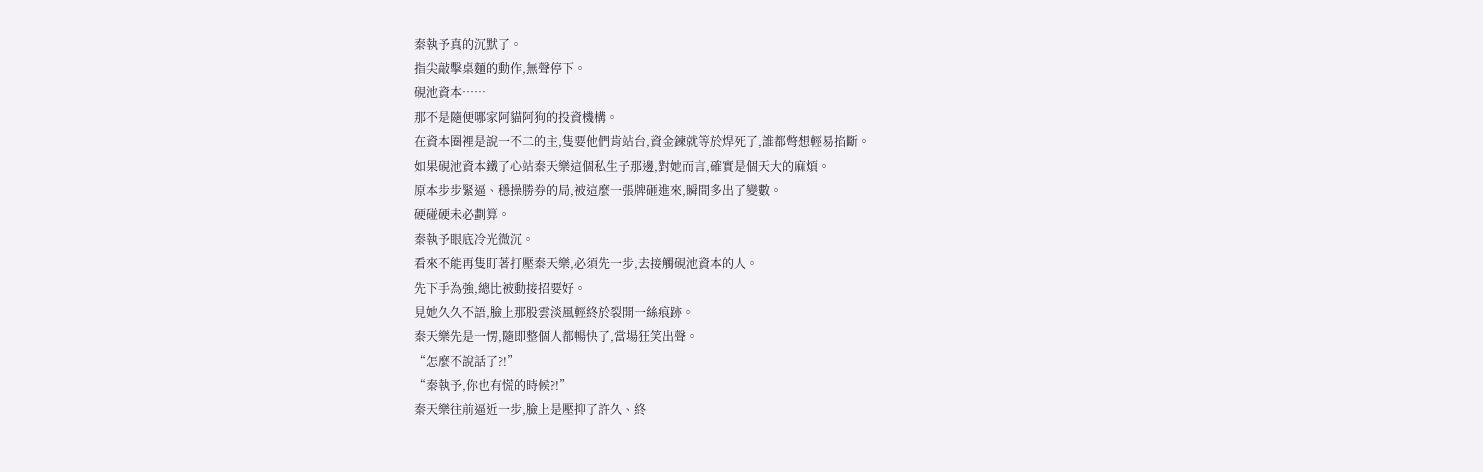秦執予真的沉默了。
指尖敲擊桌麵的動作,無聲停下。
硯池資本……
那不是隨便哪家阿貓阿狗的投資機構。
在資本圈裡是說一不二的主,隻要他們肯站台,資金鍊就等於焊死了,誰都彆想輕易掐斷。
如果硯池資本鐵了心站秦天樂這個私生子那邊,對她而言,確實是個天大的麻煩。
原本步步緊逼、穩操勝券的局,被這麼一張牌砸進來,瞬間多出了變數。
硬碰硬未必劃算。
秦執予眼底冷光微沉。
看來不能再隻盯著打壓秦天樂,必須先一步,去接觸硯池資本的人。
先下手為強,總比被動接招要好。
見她久久不語,臉上那股雲淡風輕終於裂開一絲痕跡。
秦天樂先是一愣,隨即整個人都暢快了,當場狂笑出聲。
“怎麼不說話了?!”
“秦執予,你也有慌的時候?!”
秦天樂往前逼近一步,臉上是壓抑了許久、終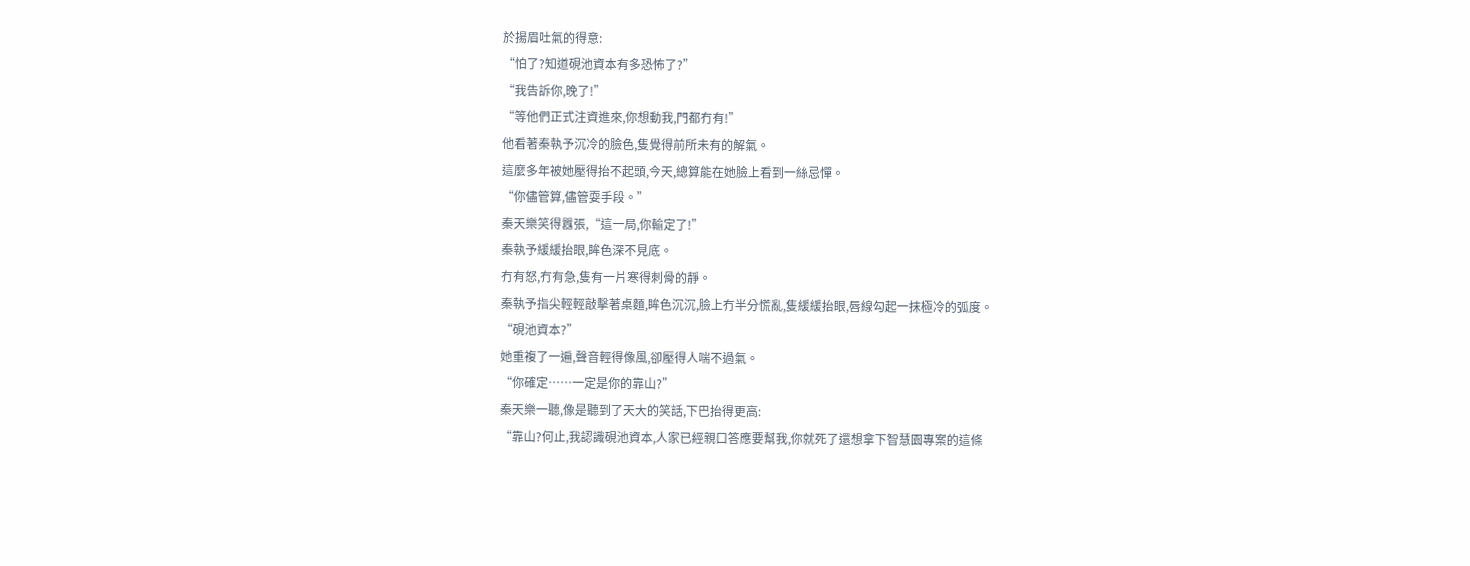於揚眉吐氣的得意:
“怕了?知道硯池資本有多恐怖了?”
“我告訴你,晚了!”
“等他們正式注資進來,你想動我,門都冇有!”
他看著秦執予沉冷的臉色,隻覺得前所未有的解氣。
這麼多年被她壓得抬不起頭,今天,總算能在她臉上看到一絲忌憚。
“你儘管算,儘管耍手段。”
秦天樂笑得囂張,“這一局,你輸定了!”
秦執予緩緩抬眼,眸色深不見底。
冇有怒,冇有急,隻有一片寒得刺骨的靜。
秦執予指尖輕輕敲擊著桌麵,眸色沉沉,臉上冇半分慌亂,隻緩緩抬眼,唇線勾起一抹極冷的弧度。
“硯池資本?”
她重複了一遍,聲音輕得像風,卻壓得人喘不過氣。
“你確定……一定是你的靠山?”
秦天樂一聽,像是聽到了天大的笑話,下巴抬得更高:
“靠山?何止,我認識硯池資本,人家已經親口答應要幫我,你就死了還想拿下智慧園專案的這條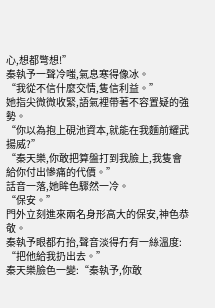心,想都彆想!”
秦執予一聲冷嗤,氣息寒得像冰。
“我從不信什麼交情,隻信利益。”
她指尖微微收緊,語氣裡帶著不容置疑的強勢。
“你以為抱上硯池資本,就能在我麵前耀武揚威?”
“秦天樂,你敢把算盤打到我臉上,我隻會給你付出慘痛的代價。”
話音一落,她眸色驟然一冷。
“保安。”
門外立刻進來兩名身形高大的保安,神色恭敬。
秦執予眼都冇抬,聲音淡得冇有一絲溫度:
“把他給我扔出去。”
秦天樂臉色一變:“秦執予,你敢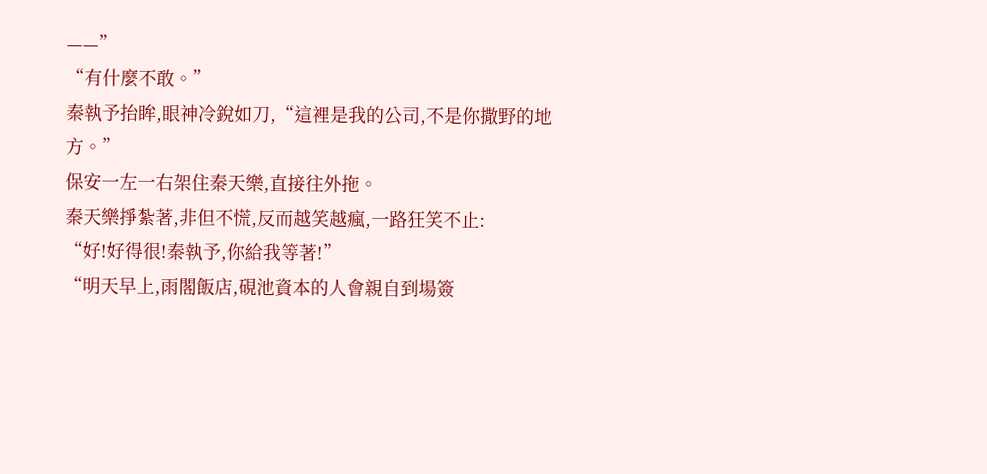——”
“有什麼不敢。”
秦執予抬眸,眼神冷銳如刀,“這裡是我的公司,不是你撒野的地方。”
保安一左一右架住秦天樂,直接往外拖。
秦天樂掙紮著,非但不慌,反而越笑越瘋,一路狂笑不止:
“好!好得很!秦執予,你給我等著!”
“明天早上,雨閣飯店,硯池資本的人會親自到場簽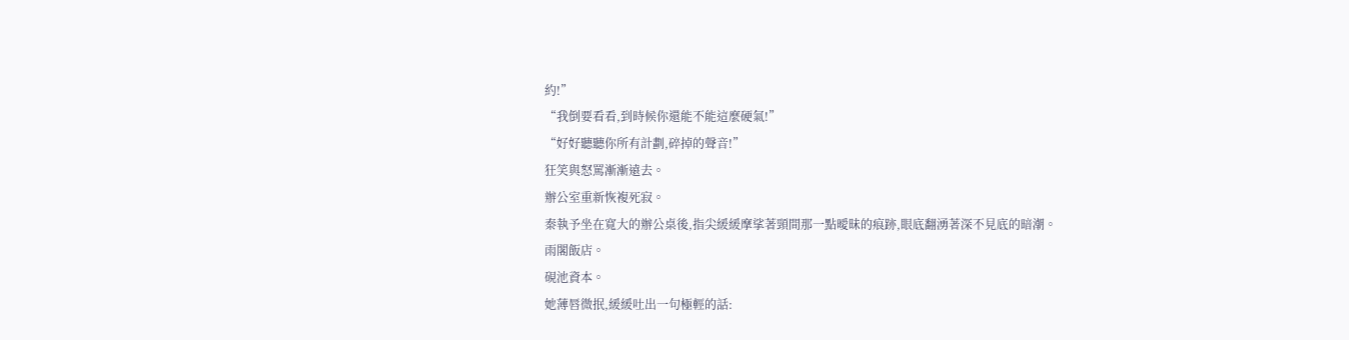約!”
“我倒要看看,到時候你還能不能這麼硬氣!”
“好好聽聽你所有計劃,碎掉的聲音!”
狂笑與怒罵漸漸遠去。
辦公室重新恢複死寂。
秦執予坐在寬大的辦公桌後,指尖緩緩摩挲著頸間那一點曖昧的痕跡,眼底翻湧著深不見底的暗潮。
雨閣飯店。
硯池資本。
她薄唇微抿,緩緩吐出一句極輕的話: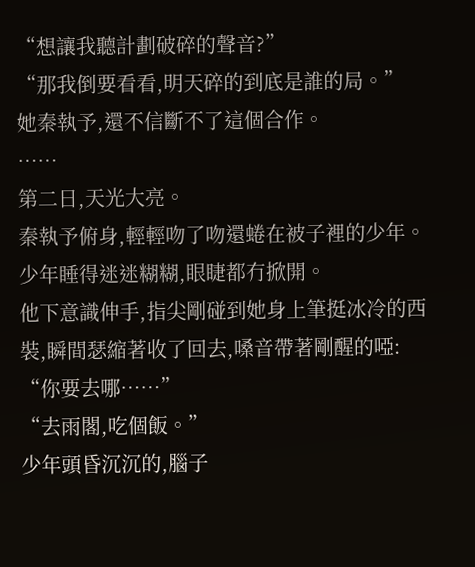“想讓我聽計劃破碎的聲音?”
“那我倒要看看,明天碎的到底是誰的局。”
她秦執予,還不信斷不了這個合作。
……
第二日,天光大亮。
秦執予俯身,輕輕吻了吻還蜷在被子裡的少年。
少年睡得迷迷糊糊,眼睫都冇掀開。
他下意識伸手,指尖剛碰到她身上筆挺冰冷的西裝,瞬間瑟縮著收了回去,嗓音帶著剛醒的啞:
“你要去哪……”
“去雨閣,吃個飯。”
少年頭昏沉沉的,腦子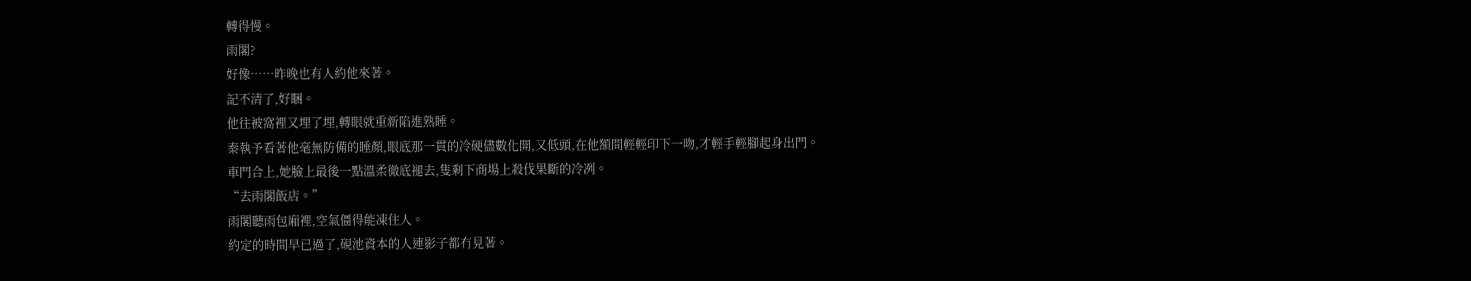轉得慢。
雨閣?
好像……昨晚也有人約他來著。
記不清了,好睏。
他往被窩裡又埋了埋,轉眼就重新陷進熟睡。
秦執予看著他毫無防備的睡顏,眼底那一貫的冷硬儘數化開,又低頭,在他額間輕輕印下一吻,才輕手輕腳起身出門。
車門合上,她臉上最後一點溫柔徹底褪去,隻剩下商場上殺伐果斷的冷冽。
“去雨閣飯店。”
雨閣聽雨包廂裡,空氣僵得能凍住人。
約定的時間早已過了,硯池資本的人連影子都冇見著。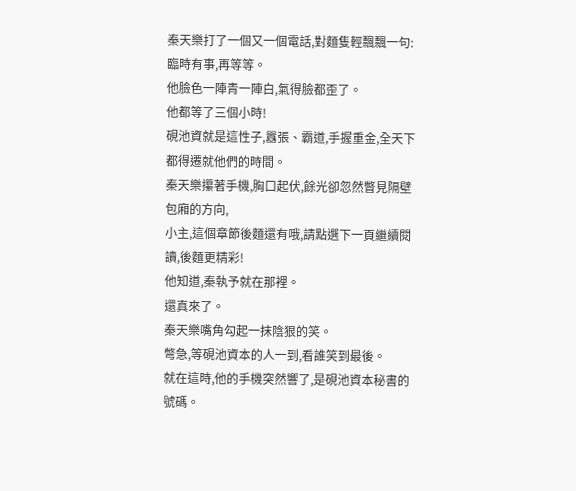秦天樂打了一個又一個電話,對麵隻輕飄飄一句:臨時有事,再等等。
他臉色一陣青一陣白,氣得臉都歪了。
他都等了三個小時!
硯池資就是這性子,囂張、霸道,手握重金,全天下都得遷就他們的時間。
秦天樂攥著手機,胸口起伏,餘光卻忽然瞥見隔壁包廂的方向,
小主,這個章節後麵還有哦,請點選下一頁繼續閱讀,後麵更精彩!
他知道,秦執予就在那裡。
還真來了。
秦天樂嘴角勾起一抹陰狠的笑。
彆急,等硯池資本的人一到,看誰笑到最後。
就在這時,他的手機突然響了,是硯池資本秘書的號碼。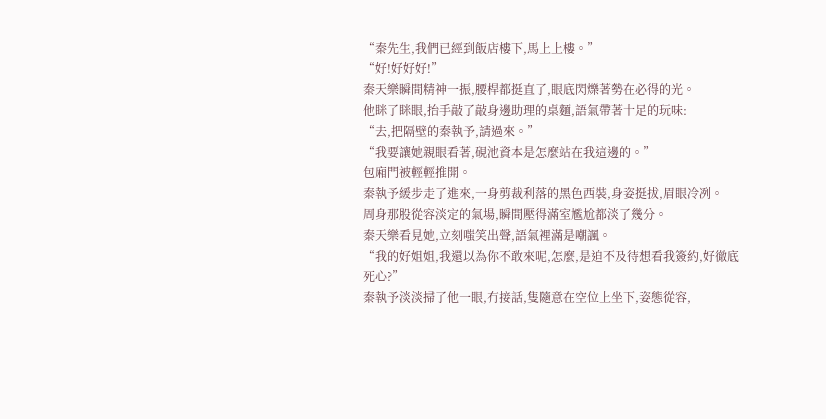“秦先生,我們已經到飯店樓下,馬上上樓。”
“好!好好好!”
秦天樂瞬間精神一振,腰桿都挺直了,眼底閃爍著勢在必得的光。
他眯了眯眼,抬手敲了敲身邊助理的桌麵,語氣帶著十足的玩味:
“去,把隔壁的秦執予,請過來。”
“我要讓她親眼看著,硯池資本是怎麼站在我這邊的。”
包廂門被輕輕推開。
秦執予緩步走了進來,一身剪裁利落的黑色西裝,身姿挺拔,眉眼冷冽。
周身那股從容淡定的氣場,瞬間壓得滿室尷尬都淡了幾分。
秦天樂看見她,立刻嗤笑出聲,語氣裡滿是嘲諷。
“我的好姐姐,我還以為你不敢來呢,怎麼,是迫不及待想看我簽約,好徹底死心?”
秦執予淡淡掃了他一眼,冇接話,隻隨意在空位上坐下,姿態從容,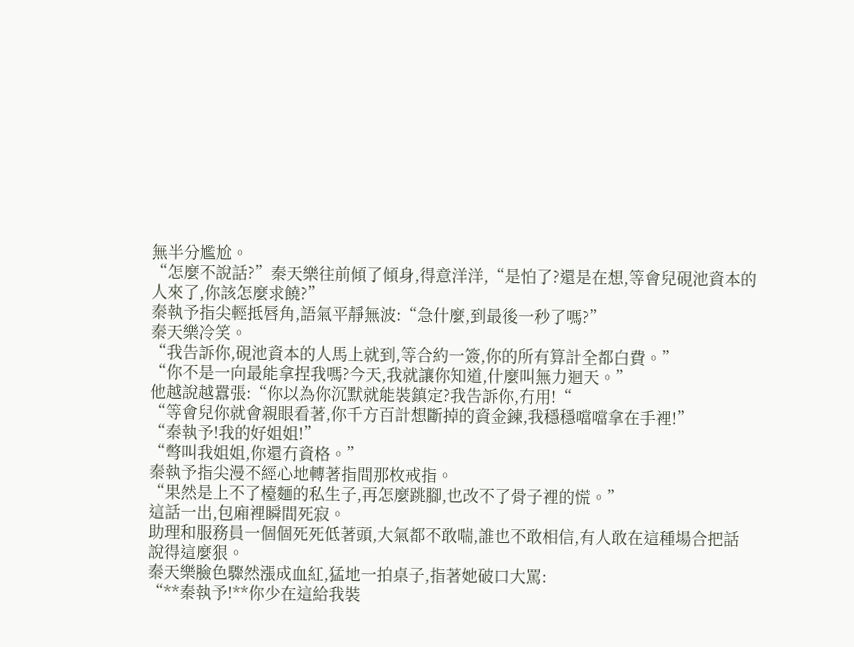無半分尷尬。
“怎麼不說話?”秦天樂往前傾了傾身,得意洋洋,“是怕了?還是在想,等會兒硯池資本的人來了,你該怎麼求饒?”
秦執予指尖輕抵唇角,語氣平靜無波:“急什麼,到最後一秒了嗎?”
秦天樂冷笑。
“我告訴你,硯池資本的人馬上就到,等合約一簽,你的所有算計全都白費。”
“你不是一向最能拿捏我嗎?今天,我就讓你知道,什麼叫無力迴天。”
他越說越囂張:“你以為你沉默就能裝鎮定?我告訴你,冇用!“
“等會兒你就會親眼看著,你千方百計想斷掉的資金鍊,我穩穩噹噹拿在手裡!”
“秦執予!我的好姐姐!”
“彆叫我姐姐,你還冇資格。”
秦執予指尖漫不經心地轉著指間那枚戒指。
“果然是上不了檯麵的私生子,再怎麼跳腳,也改不了骨子裡的慌。”
這話一出,包廂裡瞬間死寂。
助理和服務員一個個死死低著頭,大氣都不敢喘,誰也不敢相信,有人敢在這種場合把話說得這麼狠。
秦天樂臉色驟然漲成血紅,猛地一拍桌子,指著她破口大罵:
“**秦執予!**你少在這給我裝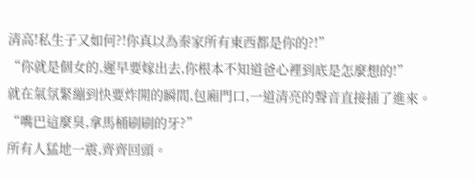清高!私生子又如何?!你真以為秦家所有東西都是你的?!”
“你就是個女的,遲早要嫁出去,你根本不知道爸心裡到底是怎麼想的!”
就在氣氛緊繃到快要炸開的瞬間,包廂門口,一道清亮的聲音直接插了進來。
“嘴巴這麼臭,拿馬桶刷刷的牙?”
所有人猛地一震,齊齊回頭。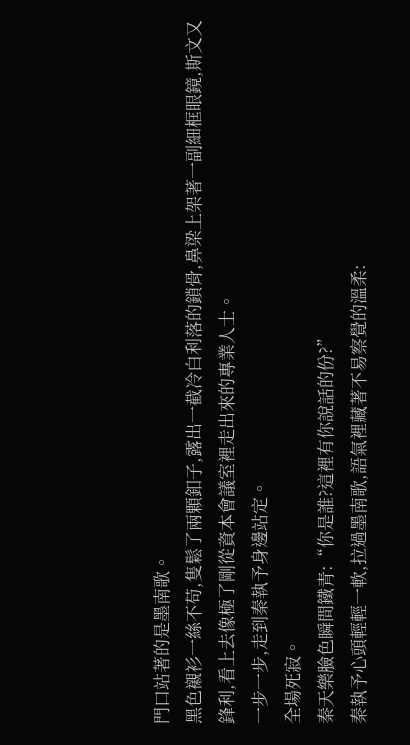門口站著的是墨南歌。
黑色襯衫一絲不苟,隻鬆了兩顆釦子,露出一截冷白利落的鎖骨,鼻梁上架著一副細框眼鏡,斯文又鋒利,看上去像極了剛從資本會議室裡走出來的專業人士。
一步一步,走到秦執予身邊站定。
全場死寂。
秦天樂臉色瞬間鐵青:“你是誰?這裡有你說話的份?”
秦執予心頭輕輕一軟,拉過墨南歌,語氣裡藏著不易察覺的溫柔: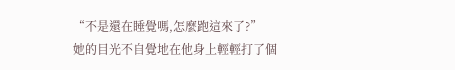“不是還在睡覺嗎,怎麼跑這來了?”
她的目光不自覺地在他身上輕輕打了個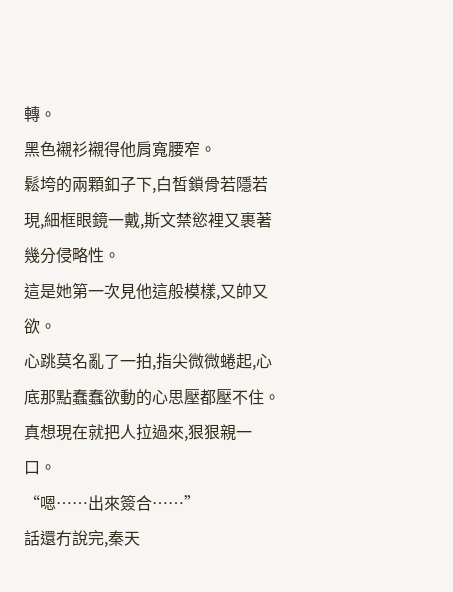轉。
黑色襯衫襯得他肩寬腰窄。
鬆垮的兩顆釦子下,白皙鎖骨若隱若現,細框眼鏡一戴,斯文禁慾裡又裹著幾分侵略性。
這是她第一次見他這般模樣,又帥又欲。
心跳莫名亂了一拍,指尖微微蜷起,心底那點蠢蠢欲動的心思壓都壓不住。
真想現在就把人拉過來,狠狠親一口。
“嗯……出來簽合……”
話還冇說完,秦天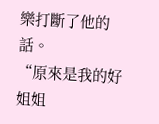樂打斷了他的話。
“原來是我的好姐姐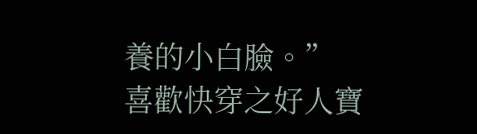養的小白臉。”
喜歡快穿之好人寶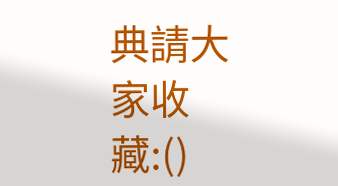典請大家收藏:()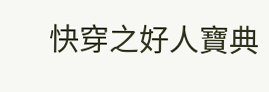快穿之好人寶典